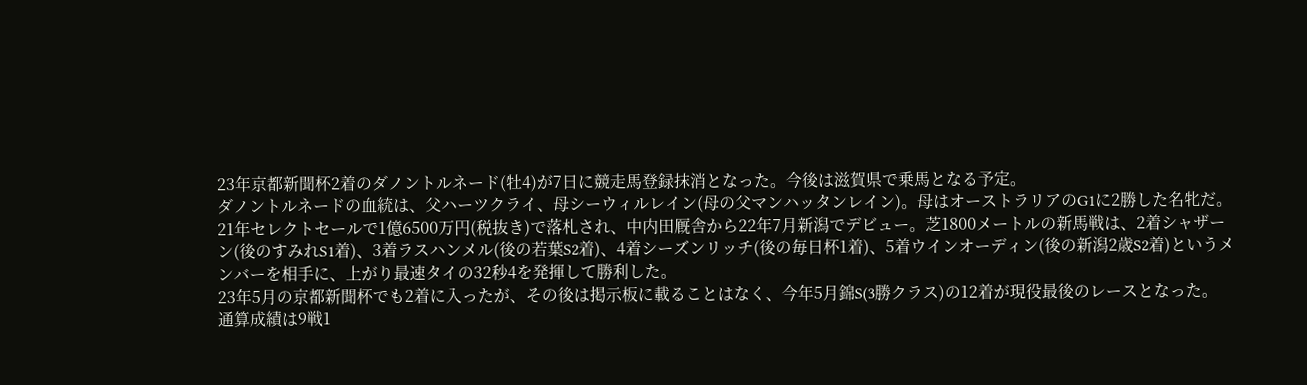23年京都新聞杯2着のダノントルネード(牡4)が7日に競走馬登録抹消となった。今後は滋賀県で乗馬となる予定。
ダノントルネードの血統は、父ハーツクライ、母シーウィルレイン(母の父マンハッタンレイン)。母はオーストラリアのG1に2勝した名牝だ。
21年セレクトセールで1億6500万円(税抜き)で落札され、中内田厩舎から22年7月新潟でデビュー。芝1800メートルの新馬戦は、2着シャザーン(後のすみれS1着)、3着ラスハンメル(後の若葉S2着)、4着シーズンリッチ(後の毎日杯1着)、5着ウインオーディン(後の新潟2歳S2着)というメンバーを相手に、上がり最速タイの32秒4を発揮して勝利した。
23年5月の京都新聞杯でも2着に入ったが、その後は掲示板に載ることはなく、今年5月錦S(3勝クラス)の12着が現役最後のレースとなった。
通算成績は9戦1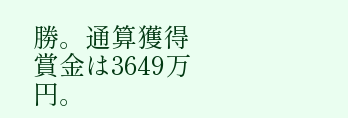勝。通算獲得賞金は3649万円。